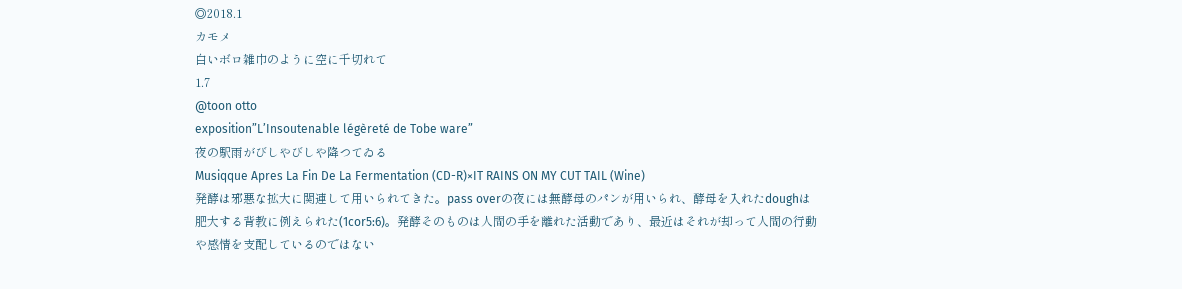◎2018.1
カモメ
白いボロ雑巾のように空に千切れて
1.7
@toon otto
exposition”L’Insoutenable légèreté de Tobe ware”
夜の駅雨がびしやびしや降つてゐる
Musiqque Apres La Fin De La Fermentation (CD-R)×IT RAINS ON MY CUT TAIL (Wine)
発酵は邪悪な拡大に関連して用いられてきた。pass overの夜には無酵母のパンが用いられ、酵母を入れたdoughは肥大する背教に例えられた(1cor5:6)。発酵そのものは人間の手を離れた活動であり、最近はそれが却って人間の行動や感情を支配しているのではない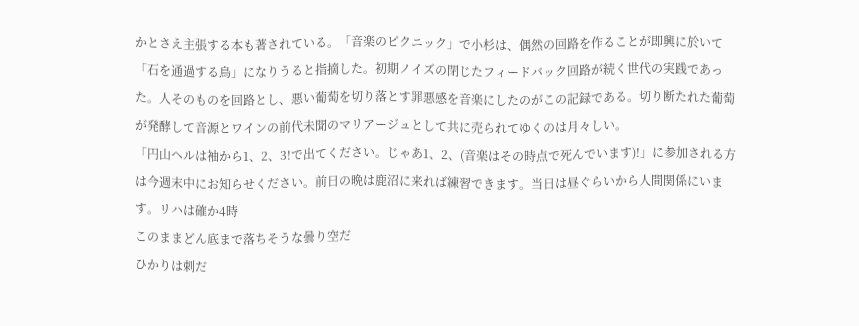かとさえ主張する本も著されている。「音楽のピクニック」で小杉は、偶然の回路を作ることが即興に於いて「石を通過する鳥」になりうると指摘した。初期ノイズの閉じたフィードバック回路が続く世代の実践であった。人そのものを回路とし、悪い葡萄を切り落とす罪悪感を音楽にしたのがこの記録である。切り断たれた葡萄が発酵して音源とワインの前代未聞のマリアージュとして共に売られてゆくのは月々しい。
「円山ヘルは袖から1、2、3!で出てください。じゃあ1、2、(音楽はその時点で死んでいます)!」に参加される方は今週末中にお知らせください。前日の晩は鹿沼に来れば練習できます。当日は昼ぐらいから人間関係にいます。リハは確か4時
このままどん底まで落ちそうな曇り空だ
ひかりは刺だ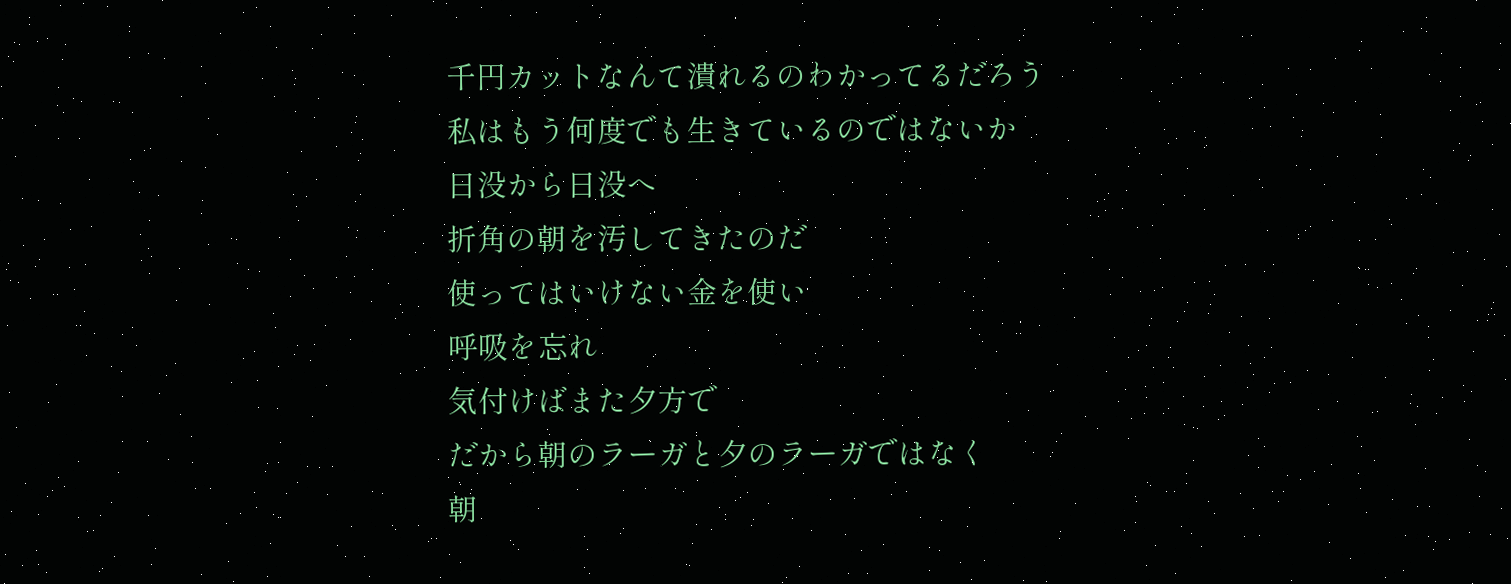千円カットなんて潰れるのわかってるだろう
私はもう何度でも生きているのではないか
日没から日没へ
折角の朝を汚してきたのだ
使ってはいけない金を使い
呼吸を忘れ
気付けばまた夕方で
だから朝のラーガと夕のラーガではなく
朝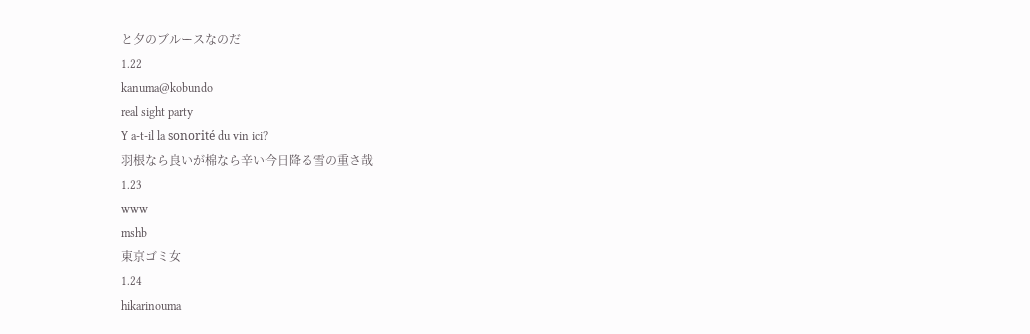と夕のブルースなのだ
1.22
kanuma@kobundo
real sight party
Y a-t-il la sonorité du vin ici?
羽根なら良いが棉なら辛い今日降る雪の重さ哉
1.23
www
mshb
東京ゴミ女
1.24
hikarinouma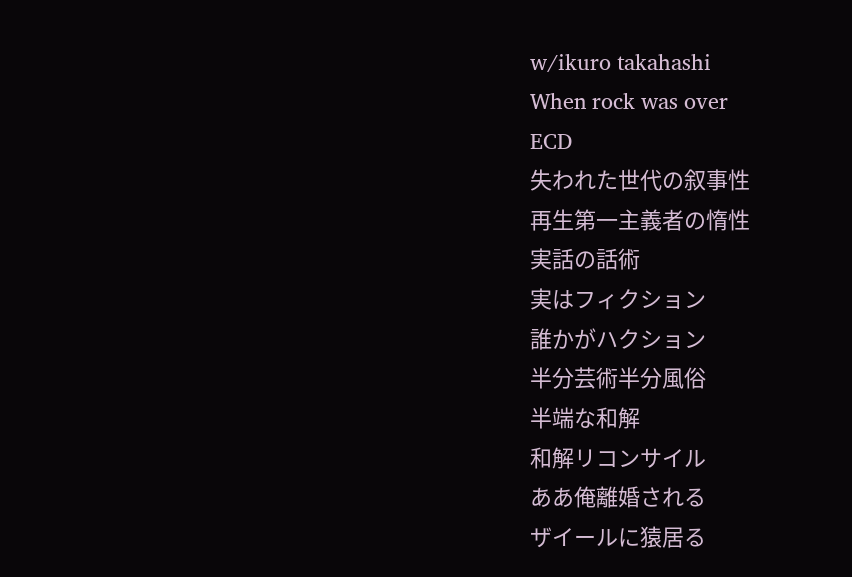w/ikuro takahashi
When rock was over
ECD
失われた世代の叙事性
再生第一主義者の惰性
実話の話術
実はフィクション
誰かがハクション
半分芸術半分風俗
半端な和解
和解リコンサイル
ああ俺離婚される
ザイールに猿居る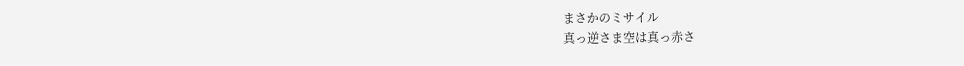まさかのミサイル
真っ逆さま空は真っ赤さ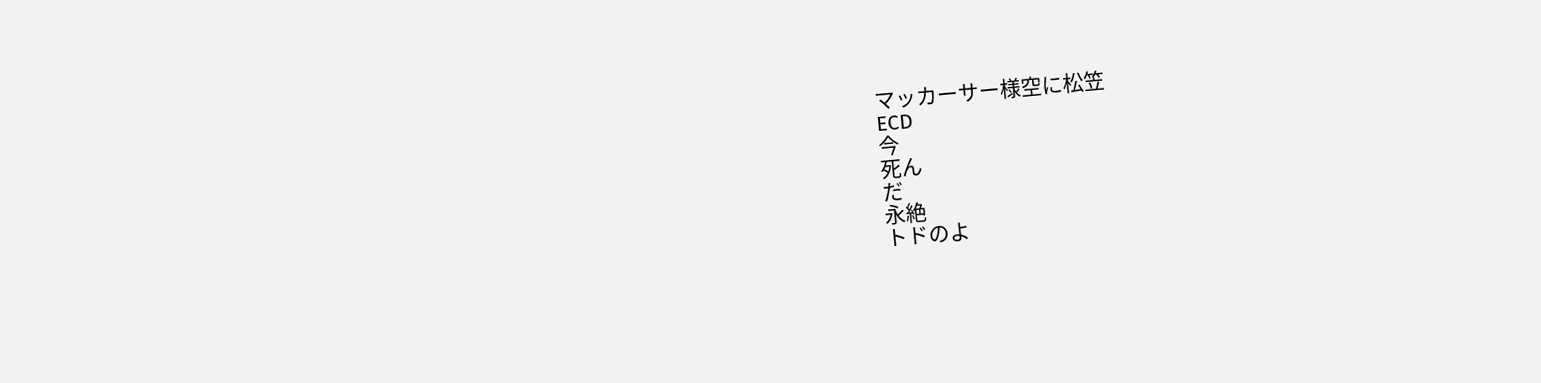マッカーサー様空に松笠
ECD
今
死ん
だ
永絶
トドのよ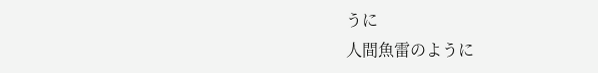うに
人間魚雷のように